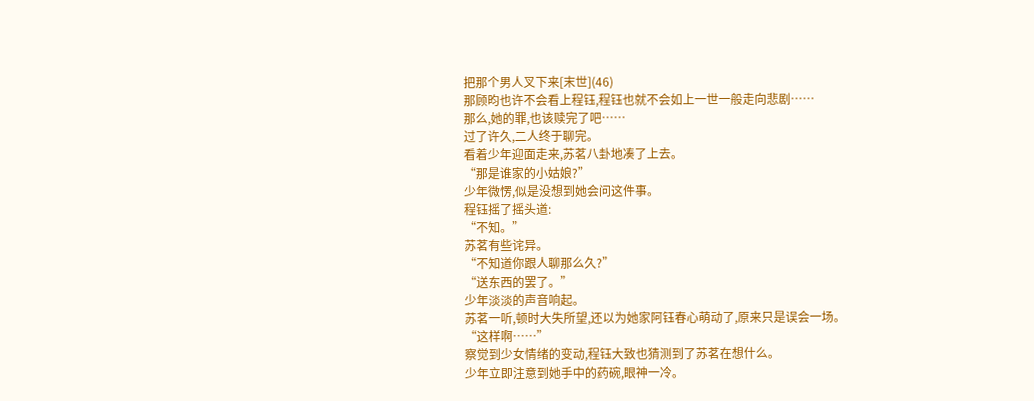把那个男人叉下来[末世](46)
那顾昀也许不会看上程钰,程钰也就不会如上一世一般走向悲剧……
那么,她的罪,也该赎完了吧……
过了许久,二人终于聊完。
看着少年迎面走来,苏茗八卦地凑了上去。
“那是谁家的小姑娘?”
少年微愣,似是没想到她会问这件事。
程钰摇了摇头道:
“不知。”
苏茗有些诧异。
“不知道你跟人聊那么久?”
“送东西的罢了。”
少年淡淡的声音响起。
苏茗一听,顿时大失所望,还以为她家阿钰春心萌动了,原来只是误会一场。
“这样啊……”
察觉到少女情绪的变动,程钰大致也猜测到了苏茗在想什么。
少年立即注意到她手中的药碗,眼神一冷。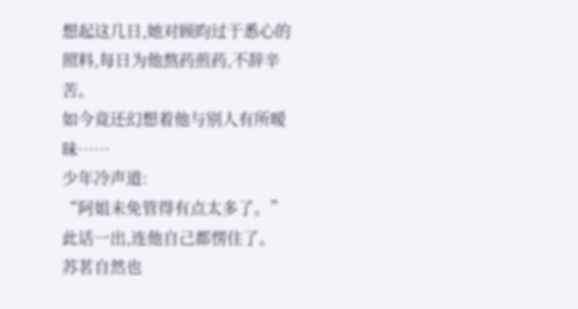想起这几日,她对顾昀过于悉心的照料,每日为他熬药煎药,不辞辛苦。
如今竟还幻想着他与别人有所暧昧……
少年冷声道:
“阿姐未免管得有点太多了。”
此话一出,连他自己都愣住了。
苏茗自然也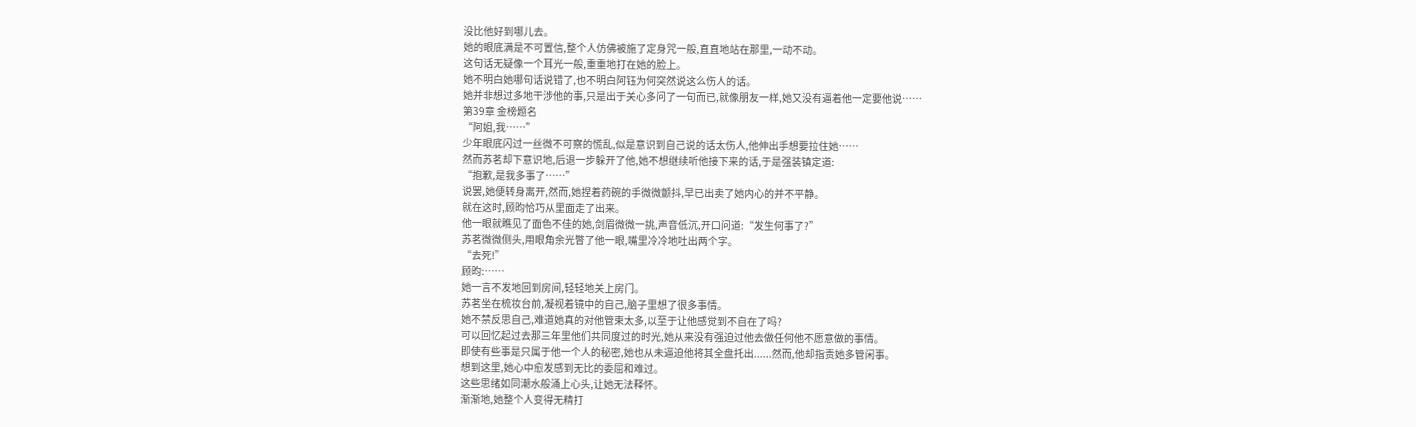没比他好到哪儿去。
她的眼底满是不可置信,整个人仿佛被施了定身咒一般,直直地站在那里,一动不动。
这句话无疑像一个耳光一般,重重地打在她的脸上。
她不明白她哪句话说错了,也不明白阿钰为何突然说这么伤人的话。
她并非想过多地干涉他的事,只是出于关心多问了一句而已,就像朋友一样,她又没有逼着他一定要他说……
第39章 金榜题名
“阿姐,我……”
少年眼底闪过一丝微不可察的慌乱,似是意识到自己说的话太伤人,他伸出手想要拉住她……
然而苏茗却下意识地,后退一步躲开了他,她不想继续听他接下来的话,于是强装镇定道:
“抱歉,是我多事了……”
说罢,她便转身离开,然而,她捏着药碗的手微微颤抖,早已出卖了她内心的并不平静。
就在这时,顾昀恰巧从里面走了出来。
他一眼就瞧见了面色不佳的她,剑眉微微一挑,声音低沉,开口问道:“发生何事了?”
苏茗微微侧头,用眼角余光瞥了他一眼,嘴里冷冷地吐出两个字。
“去死!”
顾昀:……
她一言不发地回到房间,轻轻地关上房门。
苏茗坐在梳妆台前,凝视着镜中的自己,脑子里想了很多事情。
她不禁反思自己,难道她真的对他管束太多,以至于让他感觉到不自在了吗?
可以回忆起过去那三年里他们共同度过的时光,她从来没有强迫过他去做任何他不愿意做的事情。
即使有些事是只属于他一个人的秘密,她也从未逼迫他将其全盘托出......然而,他却指责她多管闲事。
想到这里,她心中愈发感到无比的委屈和难过。
这些思绪如同潮水般涌上心头,让她无法释怀。
渐渐地,她整个人变得无精打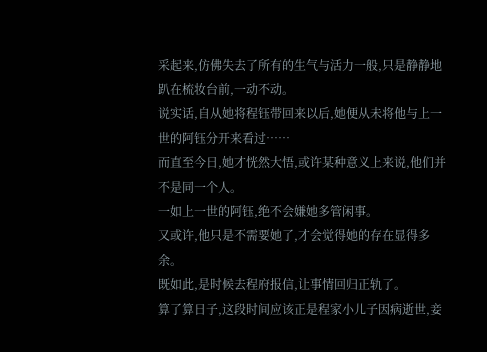采起来,仿佛失去了所有的生气与活力一般,只是静静地趴在梳妆台前,一动不动。
说实话,自从她将程钰带回来以后,她便从未将他与上一世的阿钰分开来看过……
而直至今日,她才恍然大悟,或许某种意义上来说,他们并不是同一个人。
一如上一世的阿钰,绝不会嫌她多管闲事。
又或许,他只是不需要她了,才会觉得她的存在显得多余。
既如此,是时候去程府报信,让事情回归正轨了。
算了算日子,这段时间应该正是程家小儿子因病逝世,妾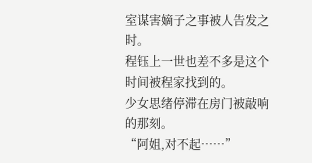室谋害嫡子之事被人告发之时。
程钰上一世也差不多是这个时间被程家找到的。
少女思绪停滞在房门被敲响的那刻。
“阿姐,对不起……”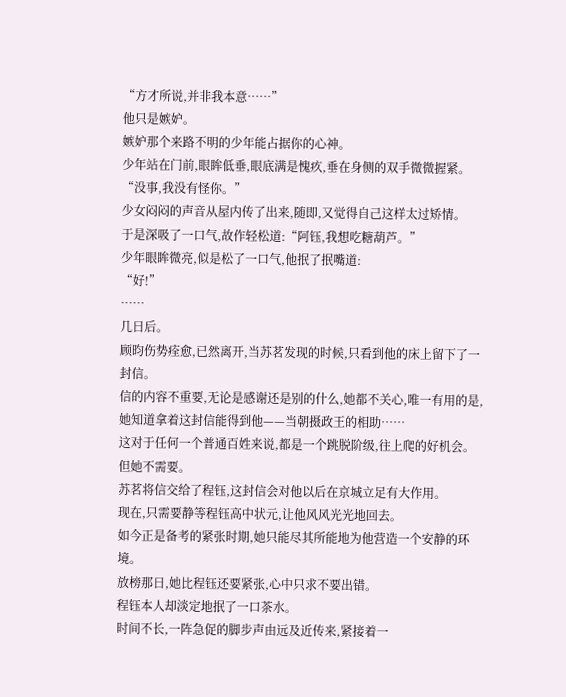“方才所说,并非我本意……”
他只是嫉妒。
嫉妒那个来路不明的少年能占据你的心神。
少年站在门前,眼眸低垂,眼底满是愧疚,垂在身侧的双手微微握紧。
“没事,我没有怪你。”
少女闷闷的声音从屋内传了出来,随即,又觉得自己这样太过矫情。
于是深吸了一口气,故作轻松道:“阿钰,我想吃糖葫芦。”
少年眼眸微亮,似是松了一口气,他抿了抿嘴道:
“好!”
……
几日后。
顾昀伤势痊愈,已然离开,当苏茗发现的时候,只看到他的床上留下了一封信。
信的内容不重要,无论是感谢还是别的什么,她都不关心,唯一有用的是,她知道拿着这封信能得到他——当朝摄政王的相助……
这对于任何一个普通百姓来说,都是一个跳脱阶级,往上爬的好机会。
但她不需要。
苏茗将信交给了程钰,这封信会对他以后在京城立足有大作用。
现在,只需要静等程钰高中状元,让他风风光光地回去。
如今正是备考的紧张时期,她只能尽其所能地为他营造一个安静的环境。
放榜那日,她比程钰还要紧张,心中只求不要出错。
程钰本人却淡定地抿了一口茶水。
时间不长,一阵急促的脚步声由远及近传来,紧接着一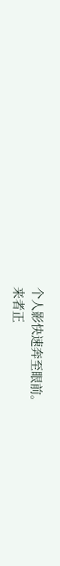个人影快速奔至眼前。
来者正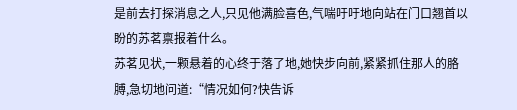是前去打探消息之人,只见他满脸喜色,气喘吁吁地向站在门口翘首以盼的苏茗禀报着什么。
苏茗见状,一颗悬着的心终于落了地,她快步向前,紧紧抓住那人的胳膊,急切地问道:“情况如何?快告诉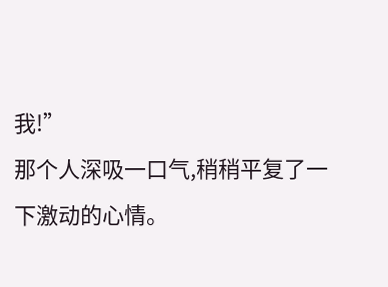我!”
那个人深吸一口气,稍稍平复了一下激动的心情。